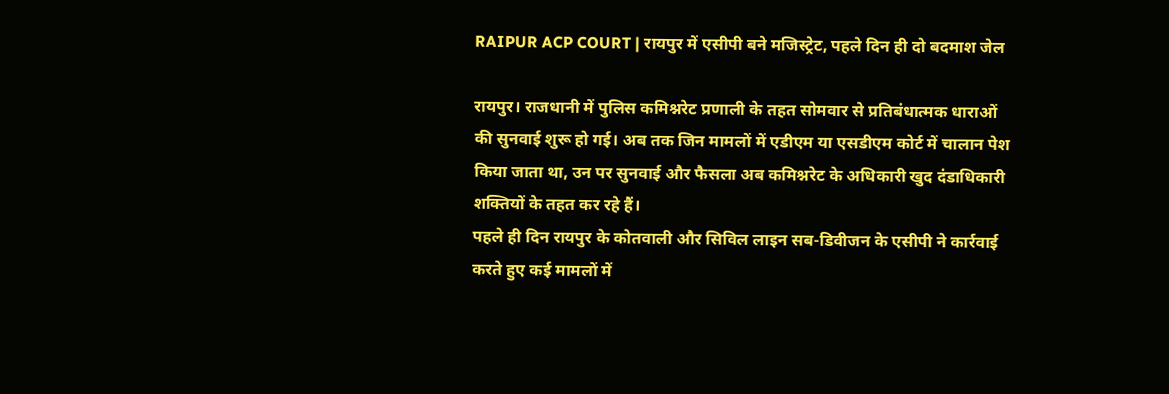RAIPUR ACP COURT | रायपुर में एसीपी बने मजिस्ट्रेट, पहले दिन ही दो बदमाश जेल

रायपुर। राजधानी में पुलिस कमिश्नरेट प्रणाली के तहत सोमवार से प्रतिबंधात्मक धाराओं की सुनवाई शुरू हो गई। अब तक जिन मामलों में एडीएम या एसडीएम कोर्ट में चालान पेश किया जाता था, उन पर सुनवाई और फैसला अब कमिश्नरेट के अधिकारी खुद दंडाधिकारी शक्तियों के तहत कर रहे हैं।
पहले ही दिन रायपुर के कोतवाली और सिविल लाइन सब-डिवीजन के एसीपी ने कार्रवाई करते हुए कई मामलों में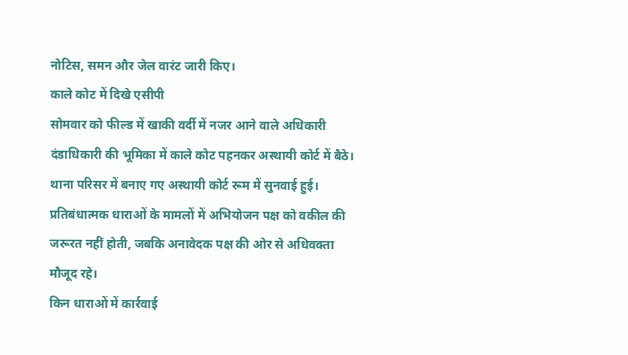नोटिस, समन और जेल वारंट जारी किए।
काले कोट में दिखे एसीपी
सोमवार को फील्ड में खाकी वर्दी में नजर आने वाले अधिकारी दंडाधिकारी की भूमिका में काले कोट पहनकर अस्थायी कोर्ट में बैठे। थाना परिसर में बनाए गए अस्थायी कोर्ट रूम में सुनवाई हुई।
प्रतिबंधात्मक धाराओं के मामलों में अभियोजन पक्ष को वकील की जरूरत नहीं होती, जबकि अनावेदक पक्ष की ओर से अधिवक्ता मौजूद रहे।
किन धाराओं में कार्रवाई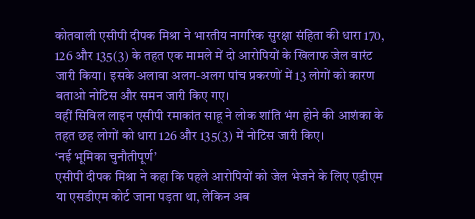कोतवाली एसीपी दीपक मिश्रा ने भारतीय नागरिक सुरक्षा संहिता की धारा 170, 126 और 135(3) के तहत एक मामले में दो आरोपियों के खिलाफ जेल वारंट जारी किया। इसके अलावा अलग-अलग पांच प्रकरणों में 13 लोगों को कारण बताओ नोटिस और समन जारी किए गए।
वहीं सिविल लाइन एसीपी रमाकांत साहू ने लोक शांति भंग होने की आशंका के तहत छह लोगों को धारा 126 और 135(3) में नोटिस जारी किए।
‘नई भूमिका चुनौतीपूर्ण’
एसीपी दीपक मिश्रा ने कहा कि पहले आरोपियों को जेल भेजने के लिए एडीएम या एसडीएम कोर्ट जाना पड़ता था, लेकिन अब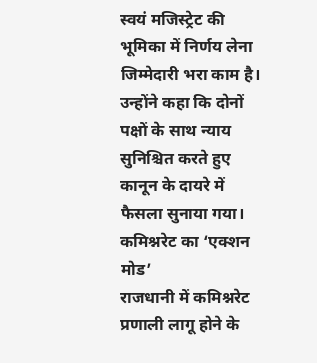स्वयं मजिस्ट्रेट की भूमिका में निर्णय लेना जिम्मेदारी भरा काम है। उन्होंने कहा कि दोनों पक्षों के साथ न्याय सुनिश्चित करते हुए कानून के दायरे में फैसला सुनाया गया।
कमिश्नरेट का ‘एक्शन मोड’
राजधानी में कमिश्नरेट प्रणाली लागू होने के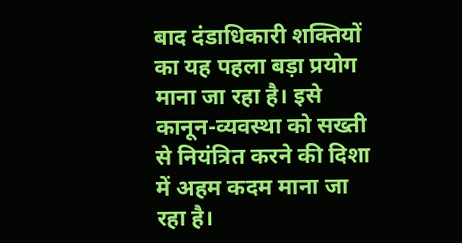बाद दंडाधिकारी शक्तियों का यह पहला बड़ा प्रयोग माना जा रहा है। इसे कानून-व्यवस्था को सख्ती से नियंत्रित करने की दिशा में अहम कदम माना जा रहा है।